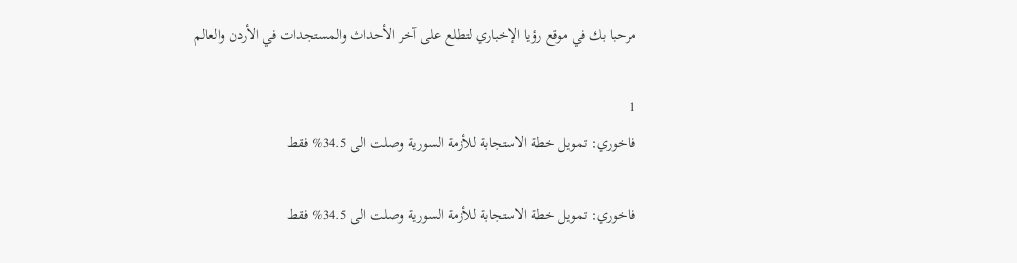مرحبا بك في موقع رؤيا الإخباري لتطلع على آخر الأحداث والمستجدات في الأردن والعالم

1
فاخوري: تمويل خطة الاستجابة للأزمة السورية وصلت الى 34.5% فقط

فاخوري: تمويل خطة الاستجابة للأزمة السورية وصلت الى 34.5% فقط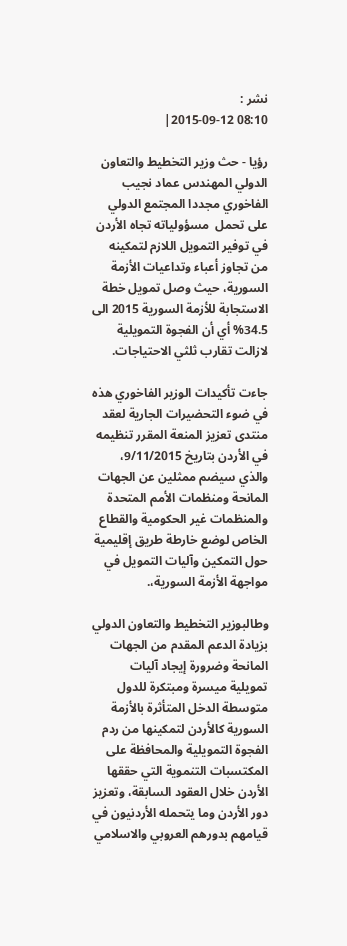نشر :
08:10 2015-09-12|

رؤيا - حث وزير التخطيط والتعاون الدولي المهندس عماد نجيب الفاخوري مجددا المجتمع الدولي على تحمل  مسؤولياته تجاه الأردن في توفير التمويل اللازم لتمكينه من تجاوز أعباء وتداعيات الأزمة السورية، حيث وصل تمويل خطة الاستجابة للأزمة السورية 2015 الى 34.5% أي أن الفجوة التمويلية لازالت تقارب ثلثي الاحتياجات.

جاءت تأكيدات الوزير الفاخوري هذه في ضوء التحضيرات الجارية لعقد منتدى تعزيز المنعة المقرر تنظيمه في الأردن بتاريخ 9/11/2015، والذي سيضم ممثلين عن الجهات المانحة ومنظمات الأمم المتحدة والمنظمات غير الحكومية والقطاع الخاص لوضع خارطة طريق إقليمية حول التمكين وآليات التمويل في مواجهة الأزمة السورية،.

وطالبوزير التخطيط والتعاون الدولي  بزيادة الدعم المقدم من الجهات المانحة وضرورة إيجاد آليات تمويلية ميسرة ومبتكرة للدول متوسطة الدخل المتأثرة بالأزمة السورية كالأردن لتمكينها من ردم الفجوة التمويلية والمحافظة على المكتسبات التنموية التي حققها الأردن خلال العقود السابقة، وتعزيز دور الأردن وما يتحمله الأردنيون في قيامهم بدورهم العروبي والاسلامي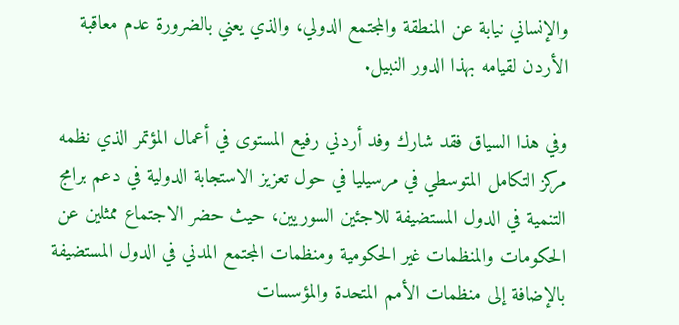والإنساني نيابة عن المنطقة والمجتمع الدولي، والذي يعني بالضرورة عدم معاقبة الأردن لقيامه بهذا الدور النبيل.

وفي هذا السياق فقد شارك وفد أردني رفيع المستوى في أعمال المؤتمر الذي نظمه مركز التكامل المتوسطي في مرسيليا في حول تعزيز الاستجابة الدولية في دعم برامج التنمية في الدول المستضيفة للاجئين السوريين، حيث حضر الاجتماع ممثلين عن الحكومات والمنظمات غير الحكومية ومنظمات المجتمع المدني في الدول المستضيفة بالإضافة إلى منظمات الأمم المتحدة والمؤسسات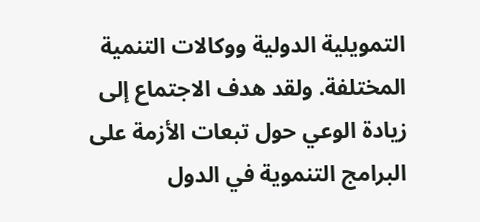التمويلية الدولية ووكالات التنمية المختلفة. ولقد هدف الاجتماع إلى زيادة الوعي حول تبعات الأزمة على البرامج التنموية في الدول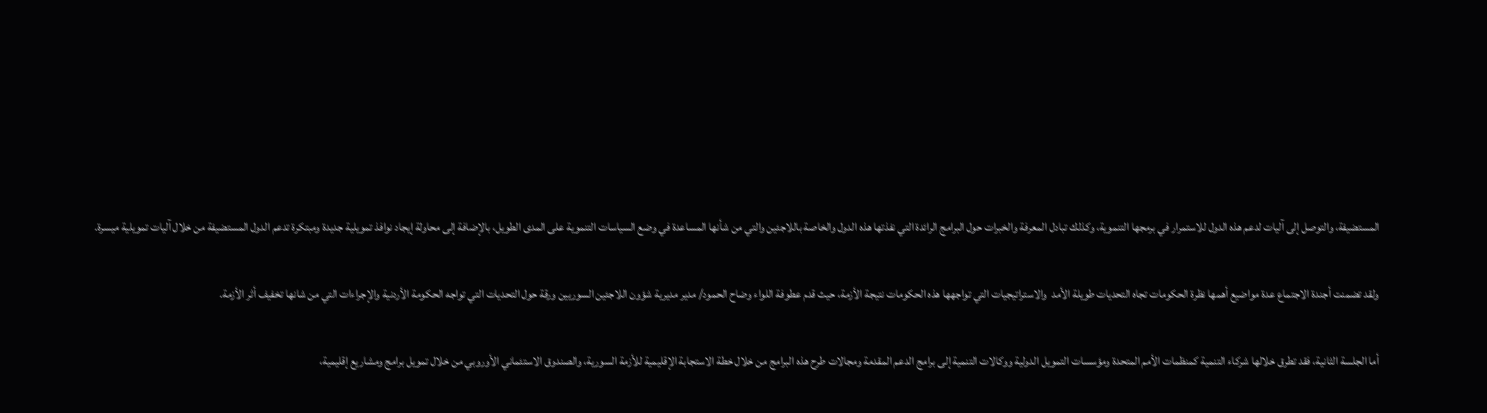المستضيفة، والتوصل إلى آليات لدعم هذه الدول للاستمرار في برمجها التنموية، وكذلك تبادل المعرفة والخبرات حول البرامج الرائدة التي نفذتها هذه الدول والخاصة باللاجئين والتي من شأنها المساعدة في وضع السياسات التنموية على المدى الطويل، بالإضافة إلى محاولة إيجاد نوافذ تمويلية جديدة ومبتكرة تدعم الدول المستضيفة من خلال آليات تمويلية ميسرة.

ولقد تضمنت أجندة الاجتماع عدة مواضيع أهمها نظرة الحكومات تجاه التحديات طويلة الأمد  والاستراتيجيات التي تواجهها هذه الحكومات نتيجة الأزمة، حيث قدم عطوفة اللواء وضاح الحمود/ مدير مديرية شؤون اللاجئين السوريين ورقة حول التحديات التي تواجه الحكومة الأردنية والإجراءات التي من شانها تخفيف أثر الأزمة.

أما الجلسة الثانية، فقد تطرق خلالها شركاء التنمية كمنظمات الأمم المتحدة ومؤسسات التمويل الدولية ووكالات التنمية إلى برامج الدعم المقدمة ومجالات طرح هذه البرامج من خلال خطة الاستجابة الإقليمية للأزمة السورية، والصندوق الاستئماني الأوروبي من خلال تمويل برامج ومشاريع إقليمية،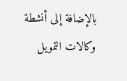بالإضافة إلى أنشطة وكالات التمويل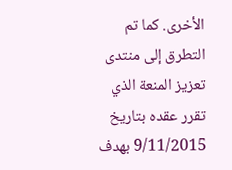الأخرى. كما تم التطرق إلى منتدى تعزيز المنعة الذي تقرر عقده بتاريخ 9/11/2015 بهدف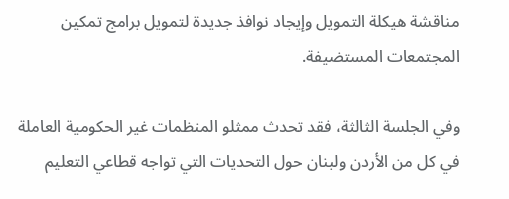مناقشة هيكلة التمويل وإيجاد نوافذ جديدة لتمويل برامج تمكين المجتمعات المستضيفة.

وفي الجلسة الثالثة، فقد تحدث ممثلو المنظمات غير الحكومية العاملة في كل من الأردن ولبنان حول التحديات التي تواجه قطاعي التعليم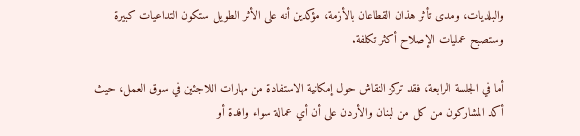والبلديات، ومدى تأثر هذان القطاعان بالأزمة، مؤكدين أنه على الأثر الطويل ستكون التداعيات كبيرة وستصبح عمليات الإصلاح أكثر تكلفة.

أما في الجلسة الرابعة، فقد تركز النقاش حول إمكانية الاستفادة من مهارات اللاجئين في سوق العمل، حيث أكد المشاركون من كل من لبنان والأردن على أن أي عمالة سواء وافدة أو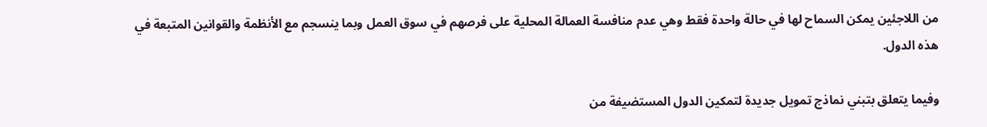من اللاجئين يمكن السماح لها في حالة واحدة فقط وهي عدم منافسة العمالة المحلية على فرصهم في سوق العمل وبما ينسجم مع الأنظمة والقوانين المتبعة في هذه الدول.

وفيما يتعلق بتبني نماذج تمويل جديدة لتمكين الدول المستضيفة من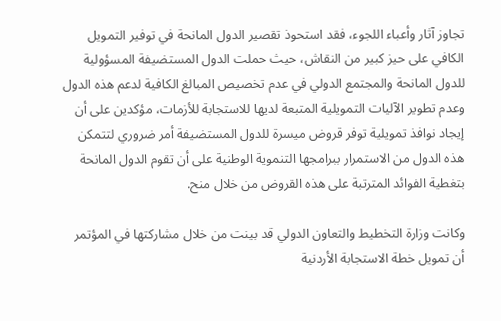تجاوز آثار وأعباء اللجوء، فقد استحوذ تقصير الدول المانحة في توفير التمويل الكافي على حيز كبير من النقاش، حيث حملت الدول المستضيفة المسؤولية للدول المانحة والمجتمع الدولي في عدم تخصيص المبالغ الكافية لدعم هذه الدول وعدم تطوير الآليات التمويلية المتبعة لديها للاستجابة للأزمات، مؤكدين على أن إيجاد نوافذ تمويلية توفر قروض ميسرة للدول المستضيفة أمر ضروري لتتمكن هذه الدول من الاستمرار ببرامجها التنموية الوطنية على أن تقوم الدول المانحة بتغطية الفوائد المترتبة على هذه القروض من خلال منح.

وكانت وزارة التخطيط والتعاون الدولي قد بينت من خلال مشاركتها في المؤتمر أن تمويل خطة الاستجابة الأردنية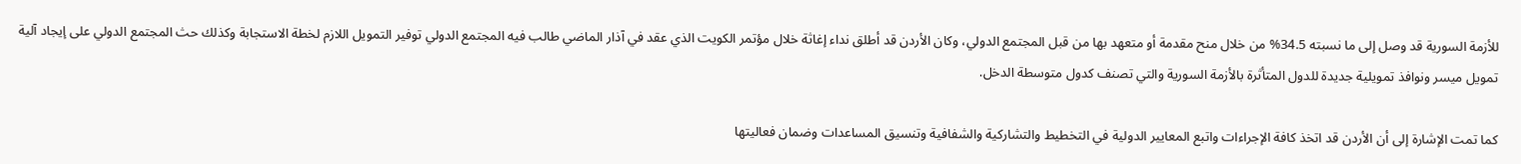للأزمة السورية قد وصل إلى ما نسبته 34.5% من خلال منح مقدمة أو متعهد بها من قبل المجتمع الدولي، وكان الأردن قد أطلق نداء إغاثة خلال مؤتمر الكويت الذي عقد في آذار الماضي طالب فيه المجتمع الدولي توفير التمويل اللازم لخطة الاستجابة وكذلك حث المجتمع الدولي على إيجاد آلية تمويل ميسر ونوافذ تمويلية جديدة للدول المتأثرة بالأزمة السورية والتي تصنف كدول متوسطة الدخل.

كما تمت الإشارة إلى أن الأردن قد اتخذ كافة الإجراءات واتبع المعايير الدولية في التخطيط والتشاركية والشفافية وتنسيق المساعدات وضمان فعاليتها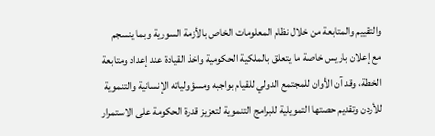والتقييم والمتابعة من خلال نظام المعلومات الخاص بالأزمة السورية وبما ينسجم مع إعلان باريس خاصة ما يتعلق بالملكية الحكومية واخذ القيادة عند إعداد ومتابعة الخطة، وقد آن الأوان للمجتمع الدولي للقيام بواجبه ومسؤولياته الإنسانية والتنموية للأردن وتقديم حصتها التمويلية للبرامج التنموية لتعزيز قدرة الحكومة على الاستمرار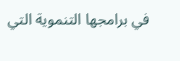في برامجها التنموية التي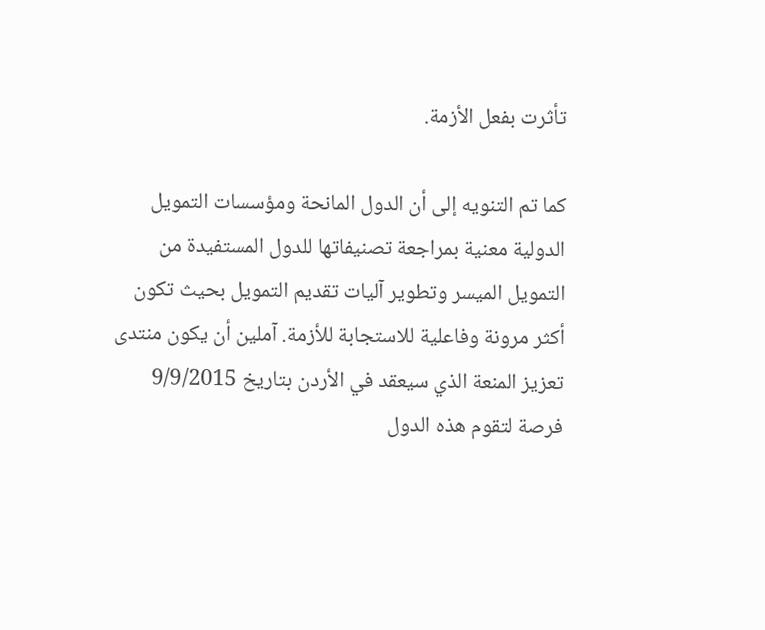تأثرت بفعل الأزمة.

كما تم التنويه إلى أن الدول المانحة ومؤسسات التمويل الدولية معنية بمراجعة تصنيفاتها للدول المستفيدة من التمويل الميسر وتطوير آليات تقديم التمويل بحيث تكون أكثر مرونة وفاعلية للاستجابة للأزمة. آملين أن يكون منتدى تعزيز المنعة الذي سيعقد في الأردن بتاريخ 9/9/2015 فرصة لتقوم هذه الدول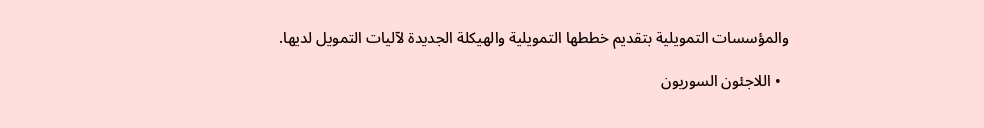والمؤسسات التمويلية بتقديم خططها التمويلية والهيكلة الجديدة لآليات التمويل لديها.

  • اللاجئون السوريون